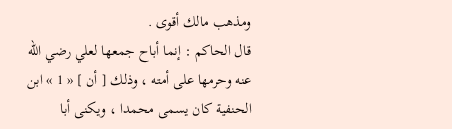ومذهب مالك أقوى .
قال الحاكم : إنما أباح جمعها لعلي رضي اللّه عنه وحرمها على أمته ، وذلك [ أن ] « 1 » ابن الحنفية كان يسمى محمدا ، ويكنى أبا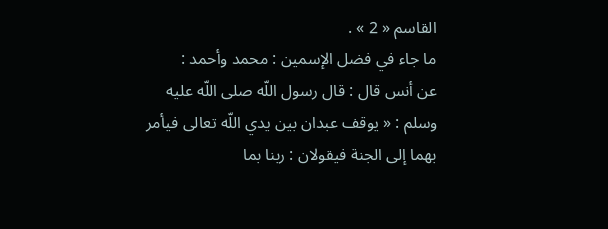القاسم « 2 » .
ما جاء في فضل الإسمين : محمد وأحمد :
عن أنس قال : قال رسول اللّه صلى اللّه عليه وسلم : « يوقف عبدان بين يدي اللّه تعالى فيأمر بهما إلى الجنة فيقولان : ربنا بما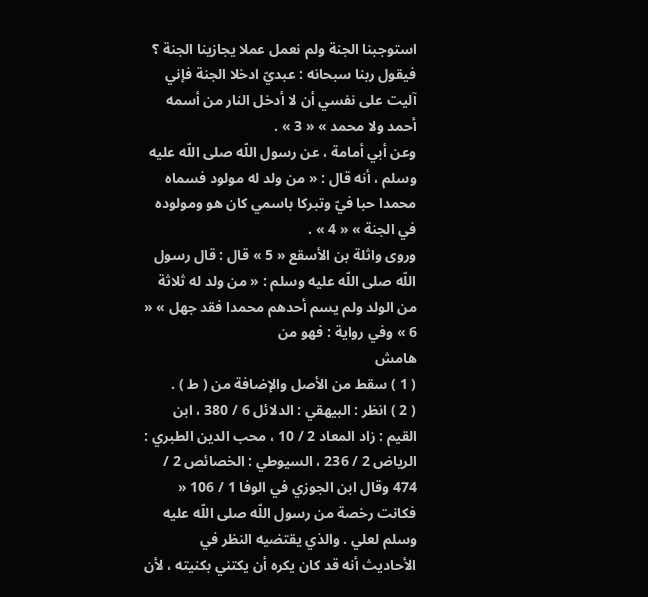استوجبنا الجنة ولم نعمل عملا يجازينا الجنة ؟ فيقول ربنا سبحانه : عبديّ ادخلا الجنة فإني آليت على نفسي أن لا أدخل النار من أسمه أحمد ولا محمد » « 3 » .
وعن أبي أمامة ، عن رسول اللّه صلى اللّه عليه وسلم ، أنه قال : « من ولد له مولود فسماه محمدا حبا فيّ وتبركا باسمي كان هو ومولوده في الجنة » « 4 » .
وروى واثلة بن الأسقع « 5 » قال : قال رسول اللّه صلى اللّه عليه وسلم : « من ولد له ثلاثة من الولد ولم يسم أحدهم محمدا فقد جهل » « 6 » وفي رواية : فهو من
هامش
( 1 ) سقط من الأصل والإضافة من ( ط ) .
( 2 ) انظر : البيهقي : الدلائل 6 / 380 ، ابن القيم : زاد المعاد 2 / 10 ، محب الدين الطبري : الرياض 2 / 236 ، السيوطي : الخصائص 2 / 474 وقال ابن الجوزي في الوفا 1 / 106 « فكانت رخصة من رسول اللّه صلى اللّه عليه وسلم لعلي . والذي يقتضيه النظر في الأحاديث أنه قد كان يكره أن يكتني بكنيته ، لأن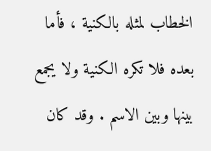الخطاب لمثله بالكنية ، فأما بعده فلا تكره الكنية ولا يجمع بينها وبين الاسم . وقد كان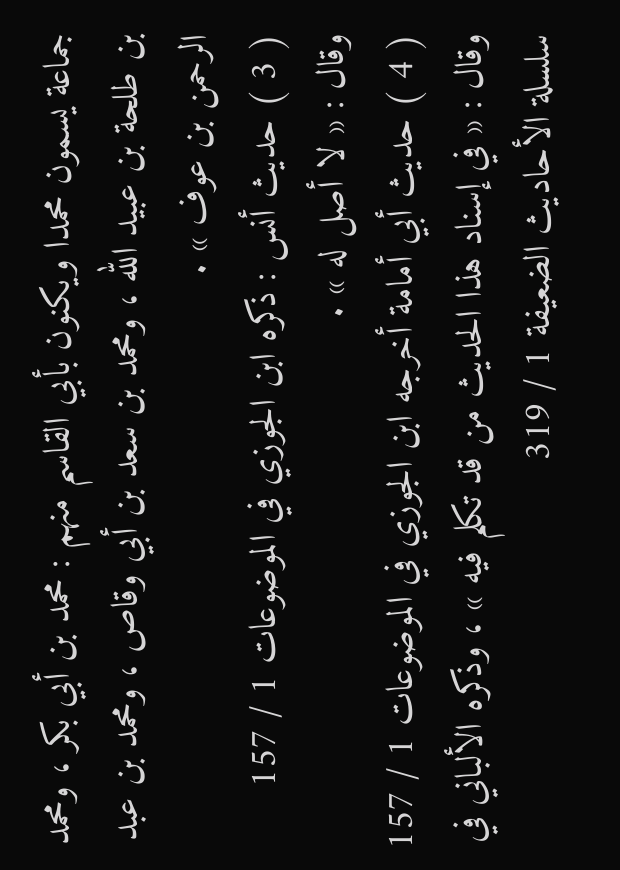جماعة يسمون محمدا ويكنون بأبي القاسم منهم : محمد بن أبي بكر ، ومحمد بن طلحة بن عبيد الله ، ومحمد بن سعد بن أبي وقاص ، ومحمد بن عبد الرحمن بن عوف » .
( 3 ) حديث أنس : ذكره ابن الجوزي في الموضوعات 1 / 157 وقال : « لا أصل له » .
( 4 ) حديث أبي أمامة أخرجه ابن الجوزي في الموضوعات 1 / 157 وقال : « في إسناد هذا الحديث من قد تكلم فيه » ، وذكره الألباني في سلسلة الأحاديث الضعيفة 1 / 319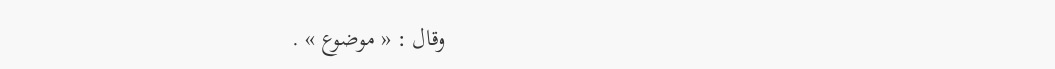وقال : « موضوع » .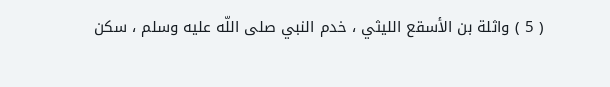( 5 ) واثلة بن الأسقع الليثي ، خدم النبي صلى اللّه عليه وسلم ، سكن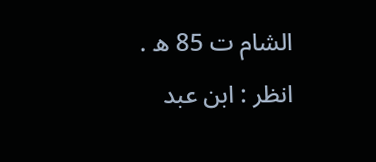الشام ت 85 ه .
انظر : ابن عبد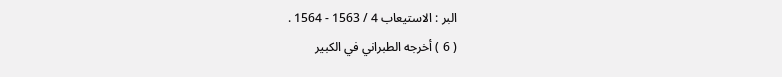البر : الاستيعاب 4 / 1563 - 1564 .
( 6 ) أخرجه الطبراني في الكبير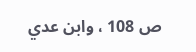ص 108 ، وابن عدي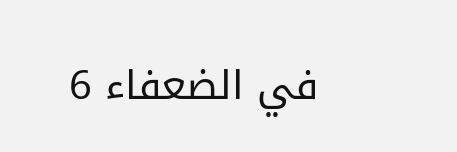في الضعفاء 6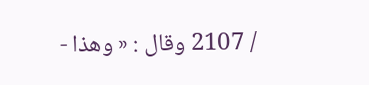/ 2107 وقال : « وهذا -